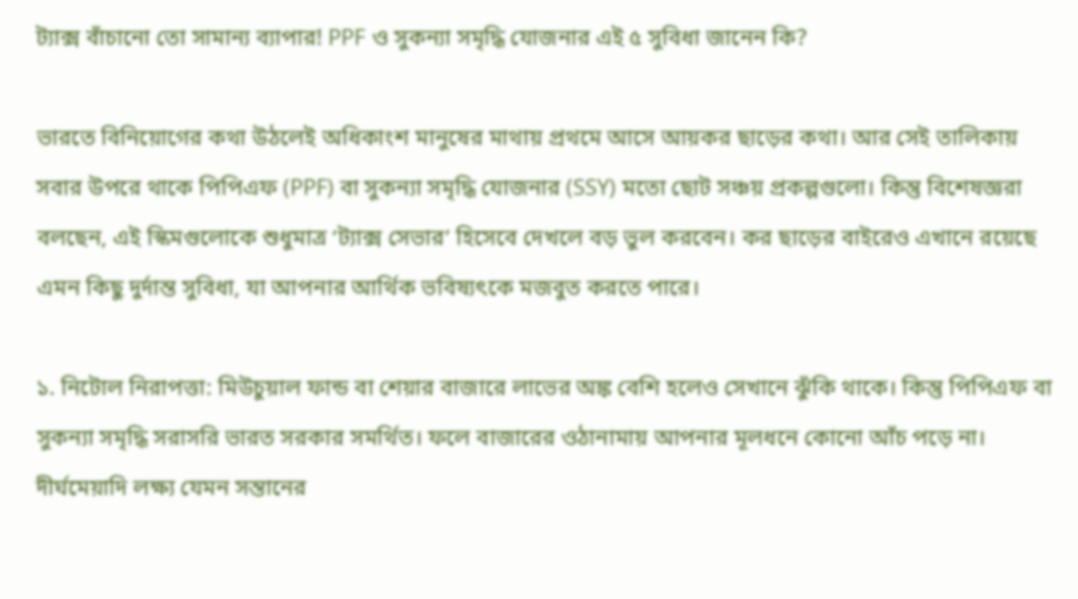ট্যাক্স বাঁচানো তো সামান্য ব্যাপার! PPF ও সুকন্যা সমৃদ্ধি যোজনার এই ৫ সুবিধা জানেন কি?

ভারতে বিনিয়োগের কথা উঠলেই অধিকাংশ মানুষের মাথায় প্রথমে আসে আয়কর ছাড়ের কথা। আর সেই তালিকায় সবার উপরে থাকে পিপিএফ (PPF) বা সুকন্যা সমৃদ্ধি যোজনার (SSY) মতো ছোট সঞ্চয় প্রকল্পগুলো। কিন্তু বিশেষজ্ঞরা বলছেন, এই স্কিমগুলোকে শুধুমাত্র ‘ট্যাক্স সেভার’ হিসেবে দেখলে বড় ভুল করবেন। কর ছাড়ের বাইরেও এখানে রয়েছে এমন কিছু দুর্দান্ত সুবিধা, যা আপনার আর্থিক ভবিষ্যৎকে মজবুত করতে পারে।

১. নিটোল নিরাপত্তা: মিউচুয়াল ফান্ড বা শেয়ার বাজারে লাভের অঙ্ক বেশি হলেও সেখানে ঝুঁকি থাকে। কিন্তু পিপিএফ বা সুকন্যা সমৃদ্ধি সরাসরি ভারত সরকার সমর্থিত। ফলে বাজারের ওঠানামায় আপনার মূলধনে কোনো আঁচ পড়ে না। দীর্ঘমেয়াদি লক্ষ্য যেমন সন্তানের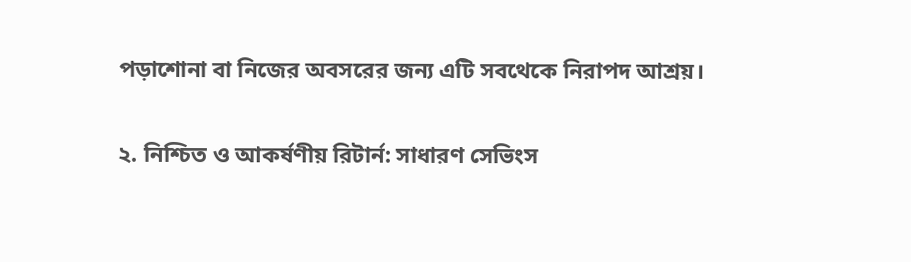পড়াশোনা বা নিজের অবসরের জন্য এটি সবথেকে নিরাপদ আশ্রয়।

২. নিশ্চিত ও আকর্ষণীয় রিটার্ন: সাধারণ সেভিংস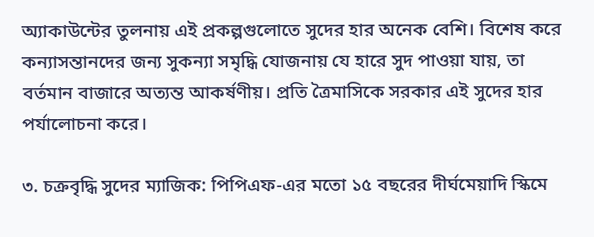অ্যাকাউন্টের তুলনায় এই প্রকল্পগুলোতে সুদের হার অনেক বেশি। বিশেষ করে কন্যাসন্তানদের জন্য সুকন্যা সমৃদ্ধি যোজনায় যে হারে সুদ পাওয়া যায়, তা বর্তমান বাজারে অত্যন্ত আকর্ষণীয়। প্রতি ত্রৈমাসিকে সরকার এই সুদের হার পর্যালোচনা করে।

৩. চক্রবৃদ্ধি সুদের ম্যাজিক: পিপিএফ-এর মতো ১৫ বছরের দীর্ঘমেয়াদি স্কিমে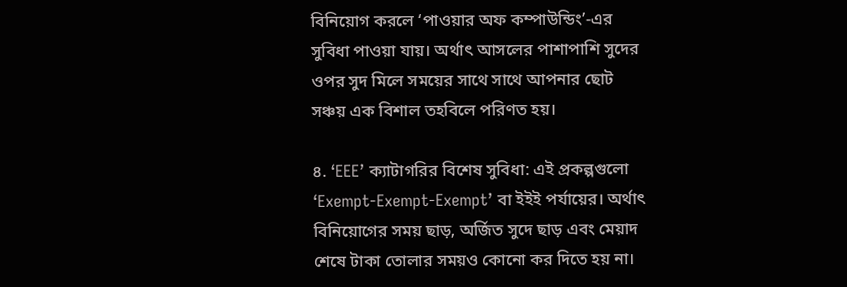বিনিয়োগ করলে ‘পাওয়ার অফ কম্পাউন্ডিং’-এর সুবিধা পাওয়া যায়। অর্থাৎ আসলের পাশাপাশি সুদের ওপর সুদ মিলে সময়ের সাথে সাথে আপনার ছোট সঞ্চয় এক বিশাল তহবিলে পরিণত হয়।

৪. ‘EEE’ ক্যাটাগরির বিশেষ সুবিধা: এই প্রকল্পগুলো ‘Exempt-Exempt-Exempt’ বা ইইই পর্যায়ের। অর্থাৎ বিনিয়োগের সময় ছাড়, অর্জিত সুদে ছাড় এবং মেয়াদ শেষে টাকা তোলার সময়ও কোনো কর দিতে হয় না।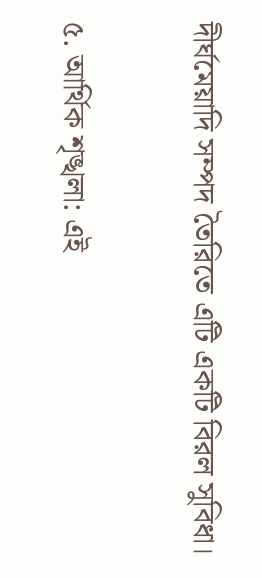দীর্ঘমেয়াদি সম্পদ তৈরিতে এটি একটি বিরল সুবিধা।

৫. আর্থিক শৃঙ্খলা: এই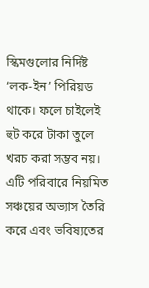স্কিমগুলোর নির্দিষ্ট ‘লক-ইন’ পিরিয়ড থাকে। ফলে চাইলেই হুট করে টাকা তুলে খরচ করা সম্ভব নয়। এটি পরিবারে নিয়মিত সঞ্চয়ের অভ্যাস তৈরি করে এবং ভবিষ্যতের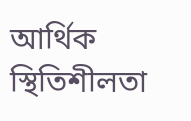আর্থিক স্থিতিশীলতা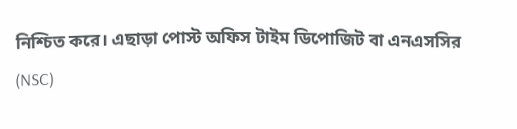নিশ্চিত করে। এছাড়া পোস্ট অফিস টাইম ডিপোজিট বা এনএসসির (NSC)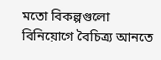মতো বিকল্পগুলো বিনিয়োগে বৈচিত্র্য আনতে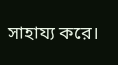সাহায্য করে।